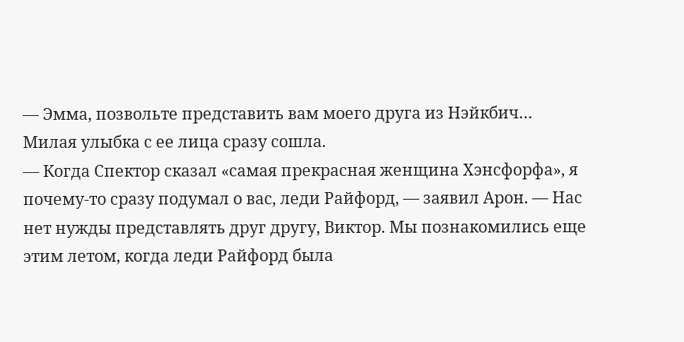— Эмма, позвольте представить вам моего друга из Нэйкбич…
Милая улыбка с ее лица сразу сошла.
— Когда Спектор сказал «самая прекрасная женщина Хэнсфорфа», я почему-то сразу подумал о вас, леди Райфорд, — заявил Арон. — Нас нет нужды представлять друг другу, Виктор. Мы познакомились еще этим летом, когда леди Райфорд была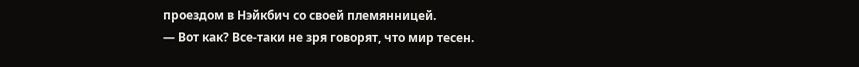проездом в Нэйкбич со своей племянницей.
— Вот как? Все-таки не зря говорят, что мир тесен.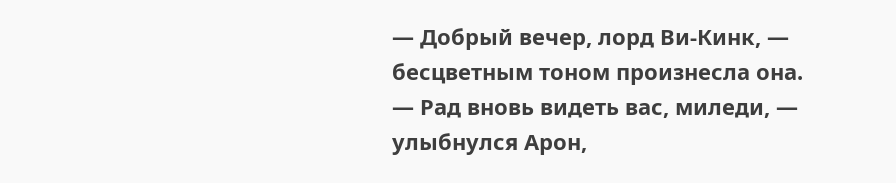— Добрый вечер, лорд Ви-Кинк, — бесцветным тоном произнесла она.
— Рад вновь видеть вас, миледи, — улыбнулся Арон,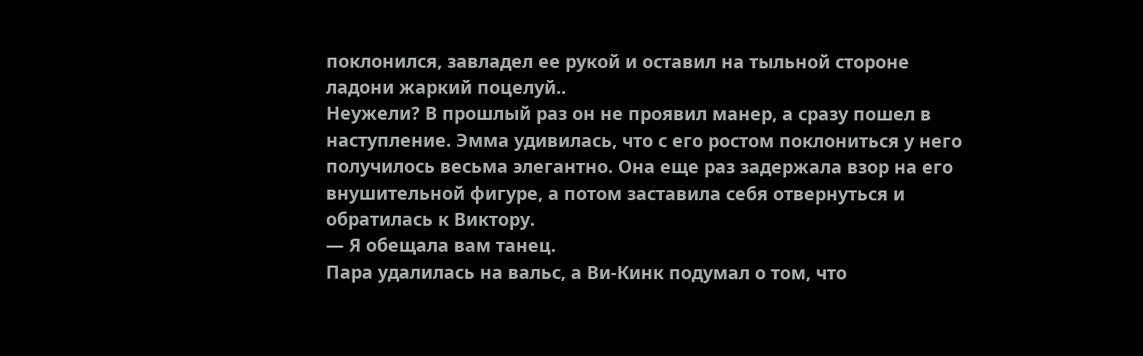поклонился, завладел ее рукой и оставил на тыльной стороне ладони жаркий поцелуй..
Неужели? В прошлый раз он не проявил манер, а сразу пошел в наступление. Эмма удивилась, что с его ростом поклониться у него получилось весьма элегантно. Она еще раз задержала взор на его внушительной фигуре, а потом заставила себя отвернуться и обратилась к Виктору.
— Я обещала вам танец.
Пара удалилась на вальс, а Ви-Кинк подумал о том, что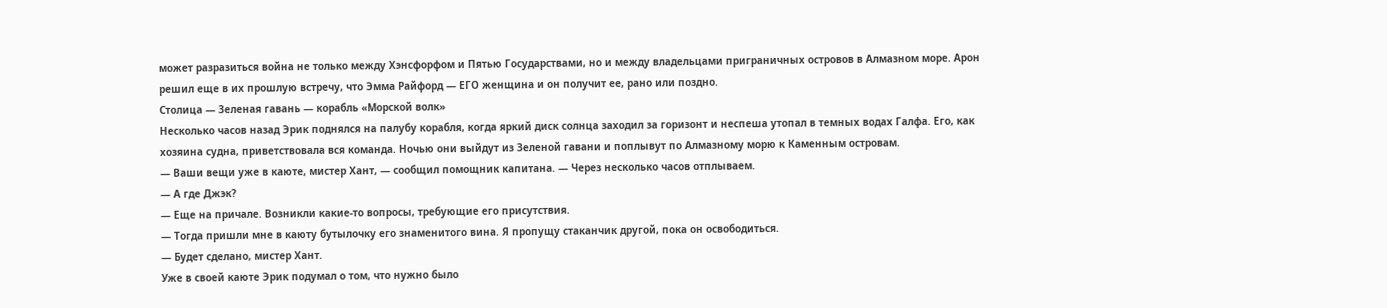может разразиться война не только между Хэнсфорфом и Пятью Государствами, но и между владельцами приграничных островов в Алмазном море. Арон решил еще в их прошлую встречу, что Эмма Райфорд — ЕГО женщина и он получит ее, рано или поздно.
Столица — Зеленая гавань — корабль «Морской волк»
Несколько часов назад Эрик поднялся на палубу корабля, когда яркий диск солнца заходил за горизонт и неспеша утопал в темных водах Галфа. Его, как хозяина судна, приветствовала вся команда. Ночью они выйдут из Зеленой гавани и поплывут по Алмазному морю к Каменным островам.
— Ваши вещи уже в каюте, мистер Хант, — сообщил помощник капитана. — Через несколько часов отплываем.
— А где Джэк?
— Еще на причале. Возникли какие-то вопросы, требующие его присутствия.
— Тогда пришли мне в каюту бутылочку его знаменитого вина. Я пропущу стаканчик другой, пока он освободиться.
— Будет сделано, мистер Хант.
Уже в своей каюте Эрик подумал о том, что нужно было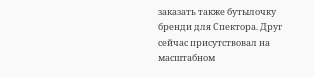заказать также бутылочку бренди для Спектора. Друг сейчас присутствовал на масштабном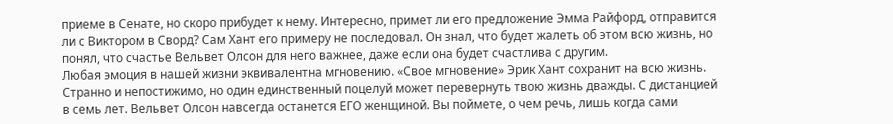приеме в Сенате, но скоро прибудет к нему. Интересно, примет ли его предложение Эмма Райфорд, отправится ли с Виктором в Сворд? Сам Хант его примеру не последовал. Он знал, что будет жалеть об этом всю жизнь, но понял, что счастье Вельвет Олсон для него важнее, даже если она будет счастлива с другим.
Любая эмоция в нашей жизни эквивалентна мгновению. «Свое мгновение» Эрик Хант сохранит на всю жизнь. Странно и непостижимо, но один единственный поцелуй может перевернуть твою жизнь дважды. С дистанцией в семь лет. Вельвет Олсон навсегда останется ЕГО женщиной. Вы поймете, о чем речь, лишь когда сами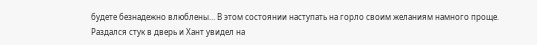будете безнадежно влюблены… В этом состоянии наступать на горло своим желаниям намного проще.
Раздался стук в дверь и Хант увидел на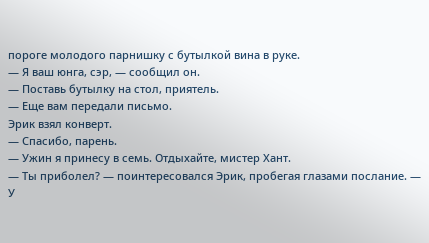пороге молодого парнишку с бутылкой вина в руке.
— Я ваш юнга, сэр, — сообщил он.
— Поставь бутылку на стол, приятель.
— Еще вам передали письмо.
Эрик взял конверт.
— Спасибо, парень.
— Ужин я принесу в семь. Отдыхайте, мистер Хант.
— Ты приболел? — поинтересовался Эрик, пробегая глазами послание. — У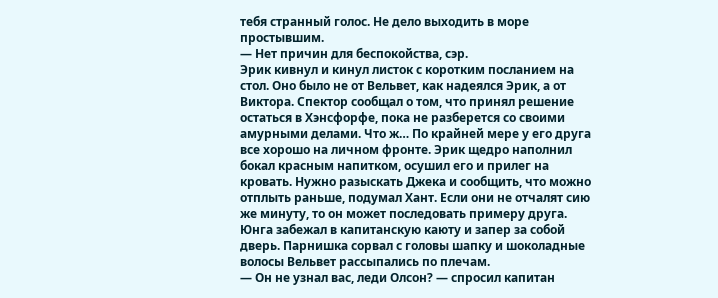тебя странный голос. Не дело выходить в море простывшим.
— Нет причин для беспокойства, сэр.
Эрик кивнул и кинул листок с коротким посланием на стол. Оно было не от Вельвет, как надеялся Эрик, а от Виктора. Спектор сообщал о том, что принял решение остаться в Хэнсфорфе, пока не разберется со своими амурными делами. Что ж… По крайней мере у его друга все хорошо на личном фронте. Эрик щедро наполнил бокал красным напитком, осушил его и прилег на кровать. Нужно разыскать Джека и сообщить, что можно отплыть раньше, подумал Хант. Если они не отчалят сию же минуту, то он может последовать примеру друга.
Юнга забежал в капитанскую каюту и запер за собой дверь. Парнишка сорвал с головы шапку и шоколадные волосы Вельвет рассыпались по плечам.
— Он не узнал вас, леди Олсон? — спросил капитан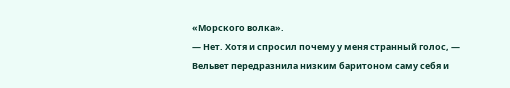«Морского волка».
— Нет. Хотя и спросил почему у меня странный голос, — Вельвет передразнила низким баритоном саму себя и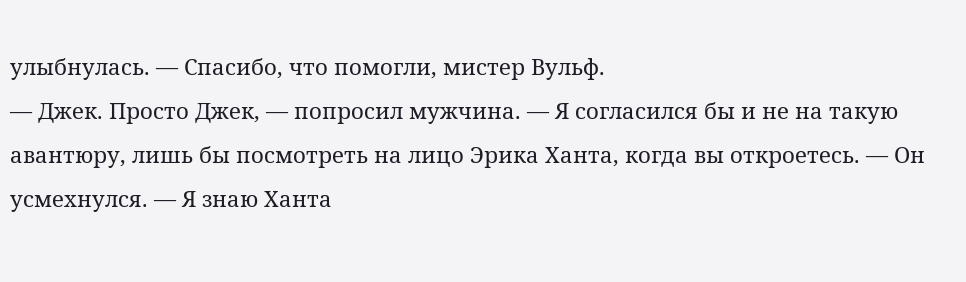улыбнулась. — Спасибо, что помогли, мистер Вульф.
— Джек. Просто Джек, — попросил мужчина. — Я согласился бы и не на такую авантюру, лишь бы посмотреть на лицо Эрика Ханта, когда вы откроетесь. — Он усмехнулся. — Я знаю Ханта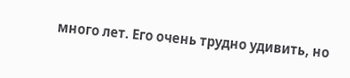много лет. Его очень трудно удивить, но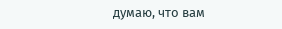думаю, что вам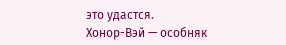это удастся.
Хонор-Вэй — особняк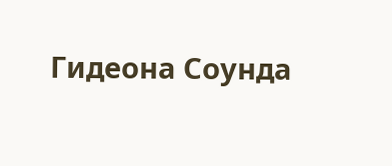Гидеона Соунда